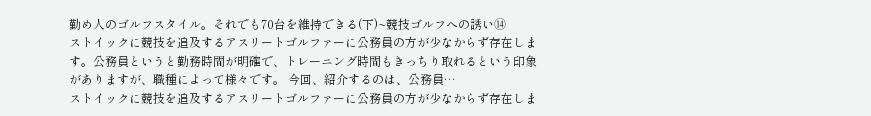勤め人のゴルフスタイル。それでも70台を維持できる(下)~競技ゴルフへの誘い⑭
ストイックに競技を追及するアスリートゴルファーに公務員の方が少なからず存在します。公務員というと勤務時間が明確で、トレーニング時間もきっちり取れるという印象がありますが、職種によって様々です。 今回、紹介するのは、公務員…
ストイックに競技を追及するアスリートゴルファーに公務員の方が少なからず存在しま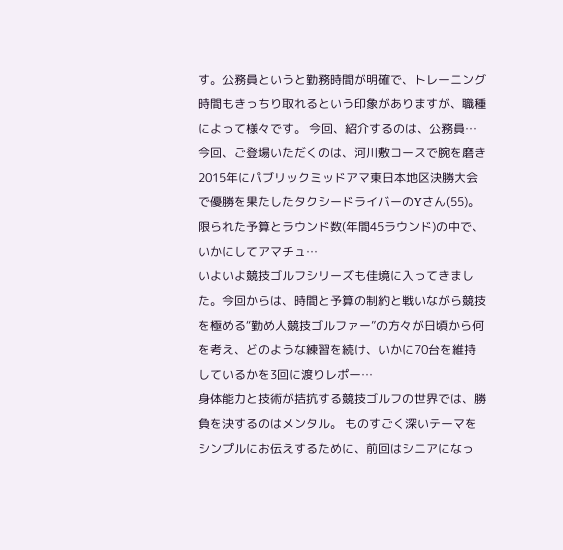す。公務員というと勤務時間が明確で、トレーニング時間もきっちり取れるという印象がありますが、職種によって様々です。 今回、紹介するのは、公務員…
今回、ご登場いただくのは、河川敷コースで腕を磨き2015年にパブリックミッドアマ東日本地区決勝大会で優勝を果たしたタクシードライバーのYさん(55)。限られた予算とラウンド数(年間45ラウンド)の中で、いかにしてアマチュ…
いよいよ競技ゴルフシリーズも佳境に入ってきました。今回からは、時間と予算の制約と戦いながら競技を極める“勤め人競技ゴルファー”の方々が日頃から何を考え、どのような練習を続け、いかに70台を維持しているかを3回に渡りレポー…
身体能力と技術が拮抗する競技ゴルフの世界では、勝負を決するのはメンタル。 ものすごく深いテーマをシンプルにお伝えするために、前回はシニアになっ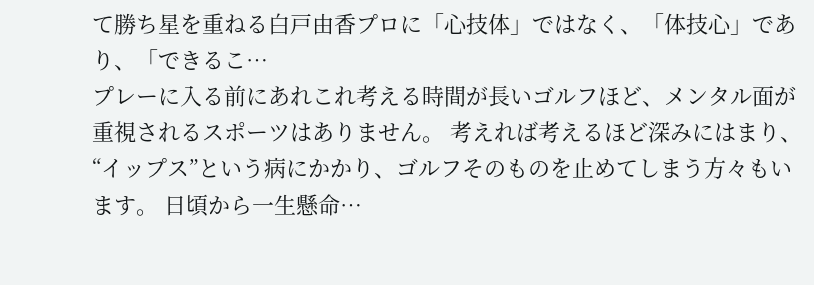て勝ち星を重ねる白戸由香プロに「心技体」ではなく、「体技心」であり、「できるこ…
プレーに入る前にあれこれ考える時間が長いゴルフほど、メンタル面が重視されるスポーツはありません。 考えれば考えるほど深みにはまり、“イップス”という病にかかり、ゴルフそのものを止めてしまう方々もいます。 日頃から一生懸命…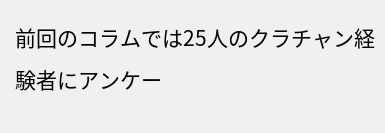前回のコラムでは25人のクラチャン経験者にアンケー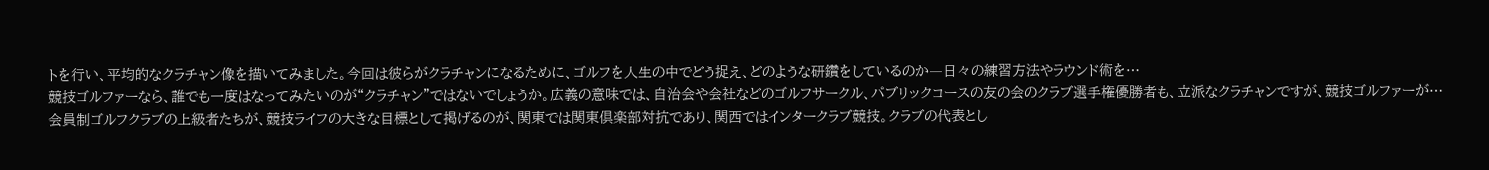トを行い、平均的なクラチャン像を描いてみました。今回は彼らがクラチャンになるために、ゴルフを人生の中でどう捉え、どのような研鑽をしているのか―日々の練習方法やラウンド術を…
競技ゴルファーなら、誰でも一度はなってみたいのが“クラチャン”ではないでしょうか。広義の意味では、自治会や会社などのゴルフサークル、パブリックコースの友の会のクラブ選手権優勝者も、立派なクラチャンですが、競技ゴルファーが…
会員制ゴルフクラブの上級者たちが、競技ライフの大きな目標として掲げるのが、関東では関東倶楽部対抗であり、関西ではインタークラブ競技。クラブの代表とし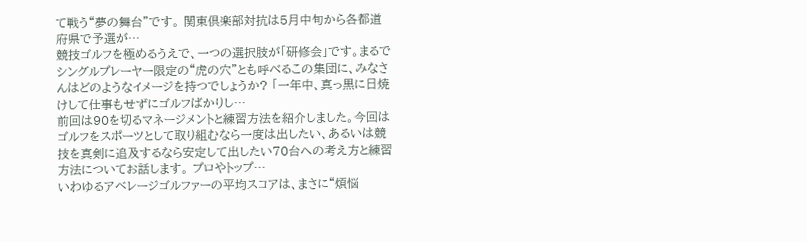て戦う“夢の舞台”です。 関東倶楽部対抗は5月中旬から各都道府県で予選が…
競技ゴルフを極めるうえで、一つの選択肢が「研修会」です。まるでシングルプレーヤー限定の“虎の穴”とも呼べるこの集団に、みなさんはどのようなイメージを持つでしょうか? 「一年中、真っ黒に日焼けして仕事もせずにゴルフばかりし…
前回は90を切るマネージメントと練習方法を紹介しました。今回はゴルフをスポーツとして取り組むなら一度は出したい、あるいは競技を真剣に追及するなら安定して出したい70台への考え方と練習方法についてお話します。 プロやトップ…
いわゆるアベレージゴルファーの平均スコアは、まさに“煩悩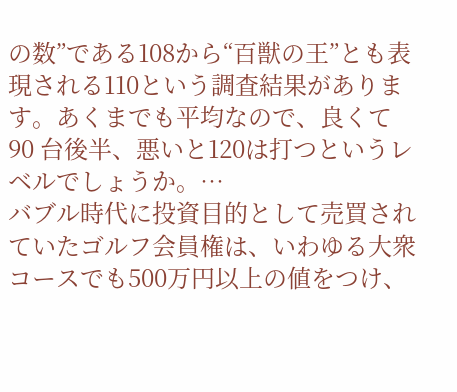の数”である108から“百獣の王”とも表現される110という調査結果があります。あくまでも平均なので、良くて90 台後半、悪いと120は打つというレベルでしょうか。…
バブル時代に投資目的として売買されていたゴルフ会員権は、いわゆる大衆コースでも500万円以上の値をつけ、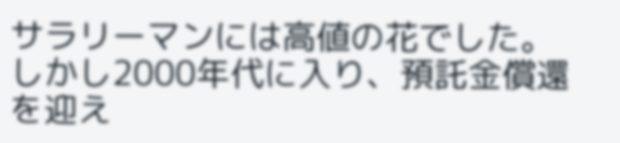サラリーマンには高値の花でした。 しかし2000年代に入り、預託金償還を迎え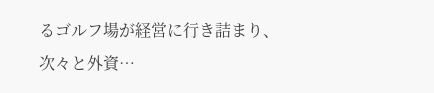るゴルフ場が経営に行き詰まり、次々と外資…